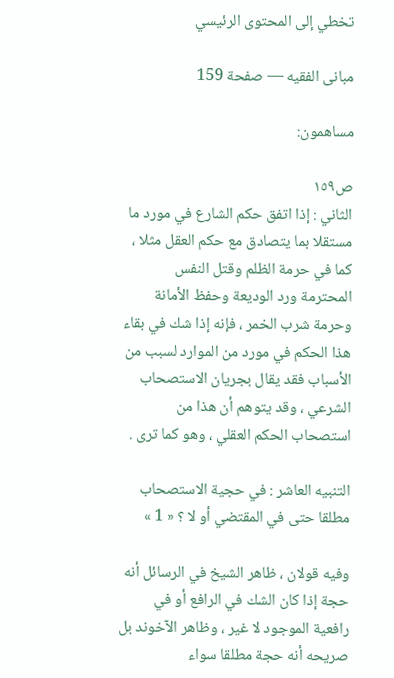تخطي إلى المحتوى الرئيسي

مبانى الفقيه — صفحة 159

مساهمون:

ص١٥٩
الثاني : إذا اتفق حكم الشارع في مورد ما مستقلا بما يتصادق مع حكم العقل مثلا ، كما في حرمة الظلم وقتل النفس المحترمة ورد الوديعة وحفظ الأمانة وحرمة شرب الخمر ، فإنه إذا شك في بقاء هذا الحكم في مورد من الموارد لسبب من الأسباب فقد يقال بجريان الاستصحاب الشرعي ، وقد يتوهم أن هذا من استصحاب الحكم العقلي ، وهو كما ترى .

التنبيه العاشر : في حجية الاستصحاب مطلقا حتى في المقتضي أو لا ؟ « 1 »

وفيه قولان ، ظاهر الشيخ في الرسائل أنه حجة إذا كان الشك في الرافع أو في رافعية الموجود لا غير ، وظاهر الآخوند بل صريحه أنه حجة مطلقا سواء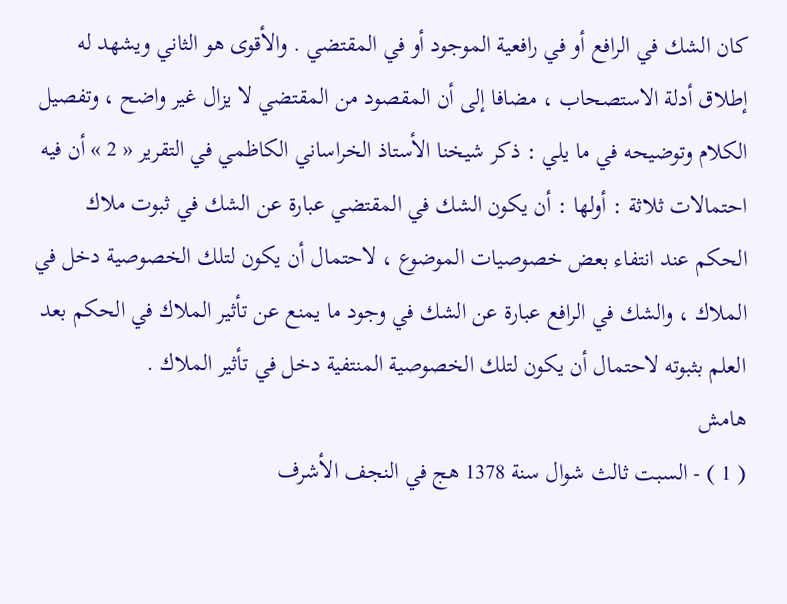كان الشك في الرافع أو في رافعية الموجود أو في المقتضي . والأقوى هو الثاني ويشهد له إطلاق أدلة الاستصحاب ، مضافا إلى أن المقصود من المقتضي لا يزال غير واضح ، وتفصيل الكلام وتوضيحه في ما يلي : ذكر شيخنا الأستاذ الخراساني الكاظمي في التقرير « 2 » أن فيه احتمالات ثلاثة : أولها : أن يكون الشك في المقتضي عبارة عن الشك في ثبوت ملاك الحكم عند انتفاء بعض خصوصيات الموضوع ، لاحتمال أن يكون لتلك الخصوصية دخل في الملاك ، والشك في الرافع عبارة عن الشك في وجود ما يمنع عن تأثير الملاك في الحكم بعد العلم بثبوته لاحتمال أن يكون لتلك الخصوصية المنتفية دخل في تأثير الملاك .
هامش
( 1 ) - السبت ثالث شوال سنة 1378 هج في النجف الأشرف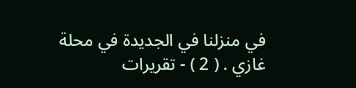في منزلنا في الجديدة في محلة غازي . ( 2 ) - تقريرات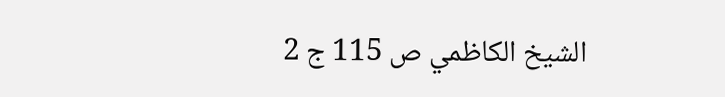الشيخ الكاظمي ص 115 ج 2